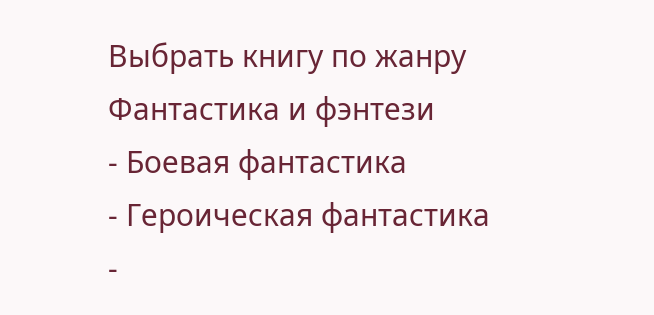Выбрать книгу по жанру
Фантастика и фэнтези
- Боевая фантастика
- Героическая фантастика
-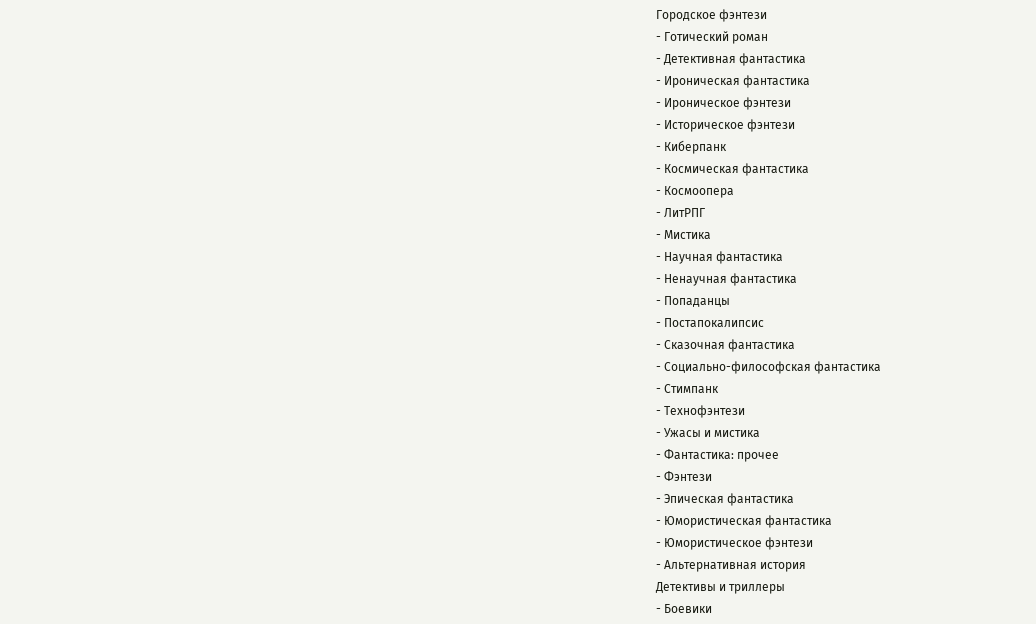Городское фэнтези
- Готический роман
- Детективная фантастика
- Ироническая фантастика
- Ироническое фэнтези
- Историческое фэнтези
- Киберпанк
- Космическая фантастика
- Космоопера
- ЛитРПГ
- Мистика
- Научная фантастика
- Ненаучная фантастика
- Попаданцы
- Постапокалипсис
- Сказочная фантастика
- Социально-философская фантастика
- Стимпанк
- Технофэнтези
- Ужасы и мистика
- Фантастика: прочее
- Фэнтези
- Эпическая фантастика
- Юмористическая фантастика
- Юмористическое фэнтези
- Альтернативная история
Детективы и триллеры
- Боевики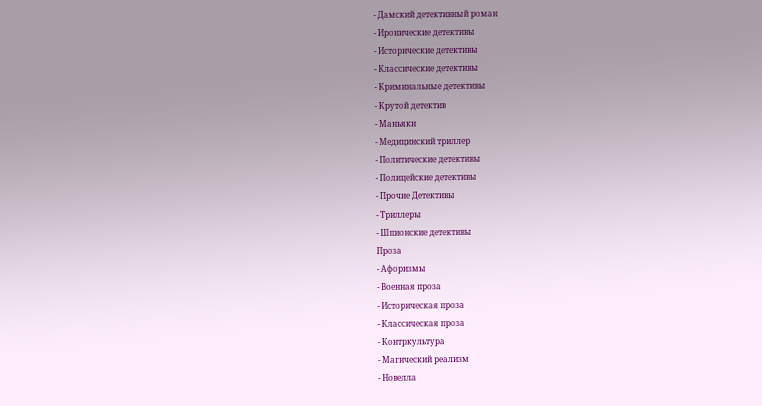- Дамский детективный роман
- Иронические детективы
- Исторические детективы
- Классические детективы
- Криминальные детективы
- Крутой детектив
- Маньяки
- Медицинский триллер
- Политические детективы
- Полицейские детективы
- Прочие Детективы
- Триллеры
- Шпионские детективы
Проза
- Афоризмы
- Военная проза
- Историческая проза
- Классическая проза
- Контркультура
- Магический реализм
- Новелла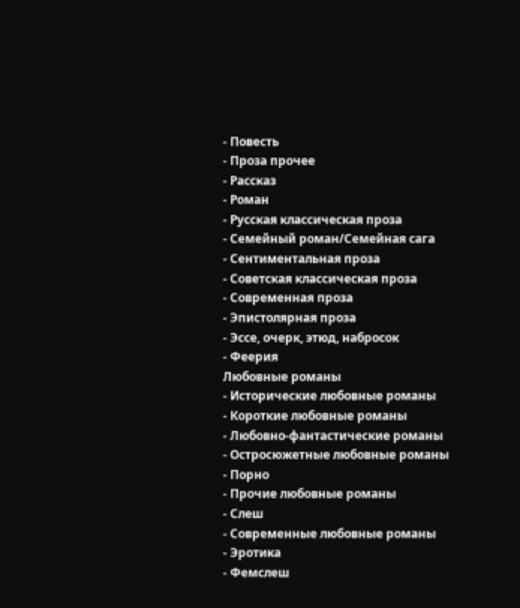- Повесть
- Проза прочее
- Рассказ
- Роман
- Русская классическая проза
- Семейный роман/Семейная сага
- Сентиментальная проза
- Советская классическая проза
- Современная проза
- Эпистолярная проза
- Эссе, очерк, этюд, набросок
- Феерия
Любовные романы
- Исторические любовные романы
- Короткие любовные романы
- Любовно-фантастические романы
- Остросюжетные любовные романы
- Порно
- Прочие любовные романы
- Слеш
- Современные любовные романы
- Эротика
- Фемслеш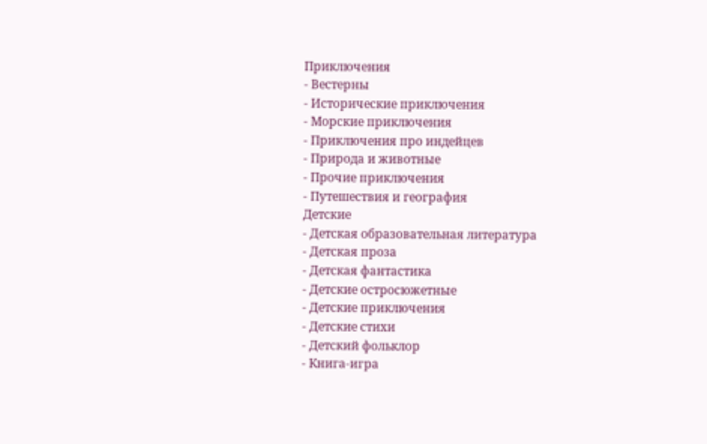Приключения
- Вестерны
- Исторические приключения
- Морские приключения
- Приключения про индейцев
- Природа и животные
- Прочие приключения
- Путешествия и география
Детские
- Детская образовательная литература
- Детская проза
- Детская фантастика
- Детские остросюжетные
- Детские приключения
- Детские стихи
- Детский фольклор
- Книга-игра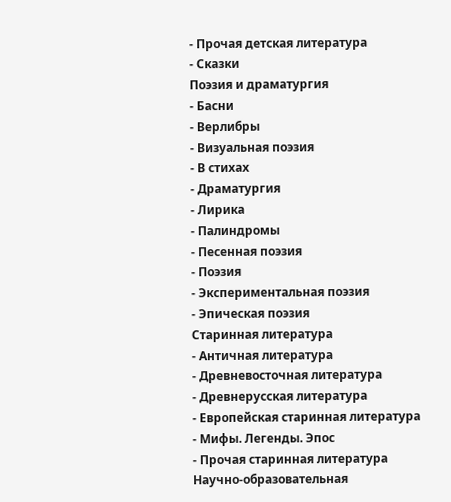- Прочая детская литература
- Сказки
Поэзия и драматургия
- Басни
- Верлибры
- Визуальная поэзия
- В стихах
- Драматургия
- Лирика
- Палиндромы
- Песенная поэзия
- Поэзия
- Экспериментальная поэзия
- Эпическая поэзия
Старинная литература
- Античная литература
- Древневосточная литература
- Древнерусская литература
- Европейская старинная литература
- Мифы. Легенды. Эпос
- Прочая старинная литература
Научно-образовательная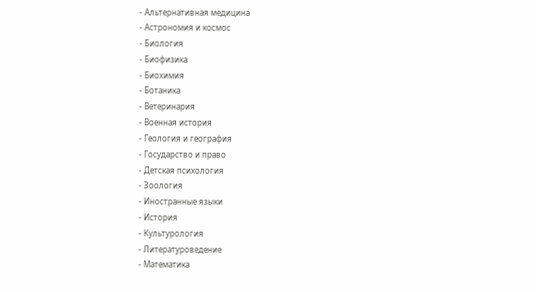- Альтернативная медицина
- Астрономия и космос
- Биология
- Биофизика
- Биохимия
- Ботаника
- Ветеринария
- Военная история
- Геология и география
- Государство и право
- Детская психология
- Зоология
- Иностранные языки
- История
- Культурология
- Литературоведение
- Математика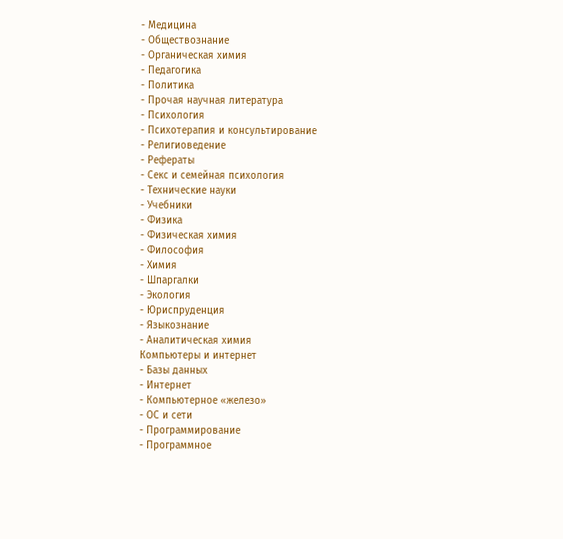- Медицина
- Обществознание
- Органическая химия
- Педагогика
- Политика
- Прочая научная литература
- Психология
- Психотерапия и консультирование
- Религиоведение
- Рефераты
- Секс и семейная психология
- Технические науки
- Учебники
- Физика
- Физическая химия
- Философия
- Химия
- Шпаргалки
- Экология
- Юриспруденция
- Языкознание
- Аналитическая химия
Компьютеры и интернет
- Базы данных
- Интернет
- Компьютерное «железо»
- ОС и сети
- Программирование
- Программное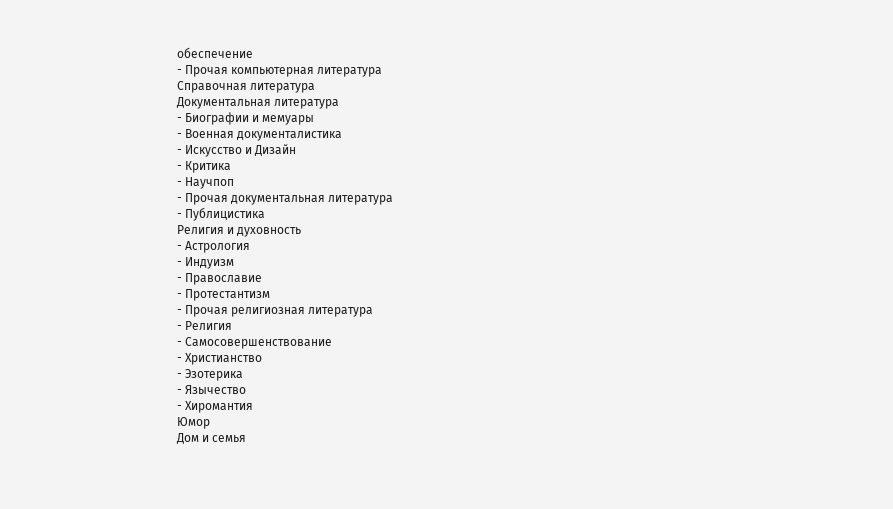обеспечение
- Прочая компьютерная литература
Справочная литература
Документальная литература
- Биографии и мемуары
- Военная документалистика
- Искусство и Дизайн
- Критика
- Научпоп
- Прочая документальная литература
- Публицистика
Религия и духовность
- Астрология
- Индуизм
- Православие
- Протестантизм
- Прочая религиозная литература
- Религия
- Самосовершенствование
- Христианство
- Эзотерика
- Язычество
- Хиромантия
Юмор
Дом и семья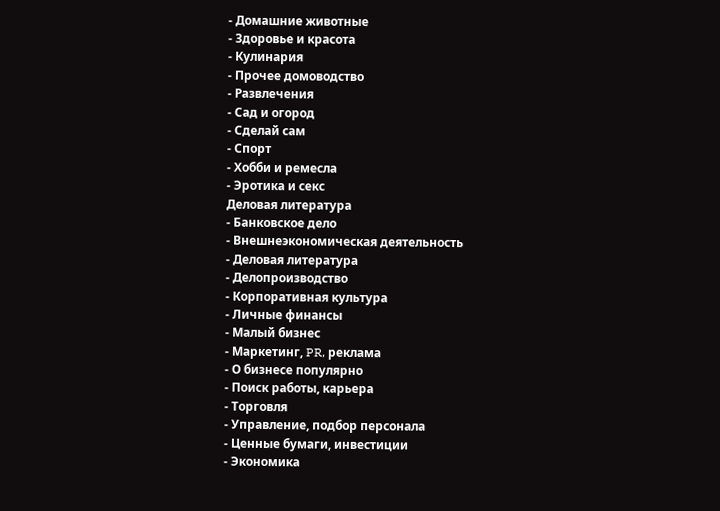- Домашние животные
- Здоровье и красота
- Кулинария
- Прочее домоводство
- Развлечения
- Сад и огород
- Сделай сам
- Спорт
- Хобби и ремесла
- Эротика и секс
Деловая литература
- Банковское дело
- Внешнеэкономическая деятельность
- Деловая литература
- Делопроизводство
- Корпоративная культура
- Личные финансы
- Малый бизнес
- Маркетинг, PR, реклама
- О бизнесе популярно
- Поиск работы, карьера
- Торговля
- Управление, подбор персонала
- Ценные бумаги, инвестиции
- Экономика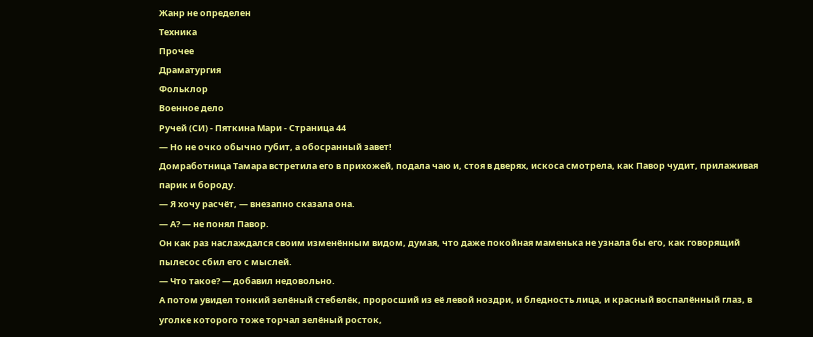Жанр не определен
Техника
Прочее
Драматургия
Фольклор
Военное дело
Ручей (СИ) - Пяткина Мари - Страница 44
— Но не очко обычно губит, а обосранный завет!
Домработница Тамара встретила его в прихожей, подала чаю и, стоя в дверях, искоса смотрела, как Павор чудит, прилаживая парик и бороду.
— Я хочу расчёт, — внезапно сказала она.
— А? — не понял Павор.
Он как раз наслаждался своим изменённым видом, думая, что даже покойная маменька не узнала бы его, как говорящий пылесос сбил его с мыслей.
— Что такое? — добавил недовольно.
А потом увидел тонкий зелёный стебелёк, проросший из её левой ноздри, и бледность лица, и красный воспалённый глаз, в уголке которого тоже торчал зелёный росток,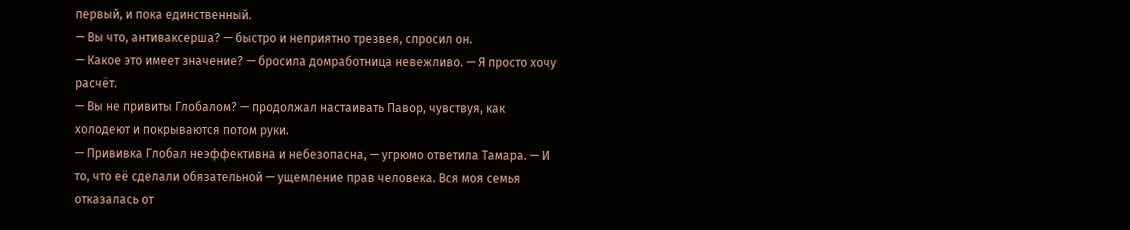первый, и пока единственный.
— Вы что, антиваксерша? — быстро и неприятно трезвея, спросил он.
— Какое это имеет значение? — бросила домработница невежливо. — Я просто хочу расчёт.
— Вы не привиты Глобалом? — продолжал настаивать Павор, чувствуя, как холодеют и покрываются потом руки.
— Прививка Глобал неэффективна и небезопасна, — угрюмо ответила Тамара. — И то, что её сделали обязательной — ущемление прав человека. Вся моя семья отказалась от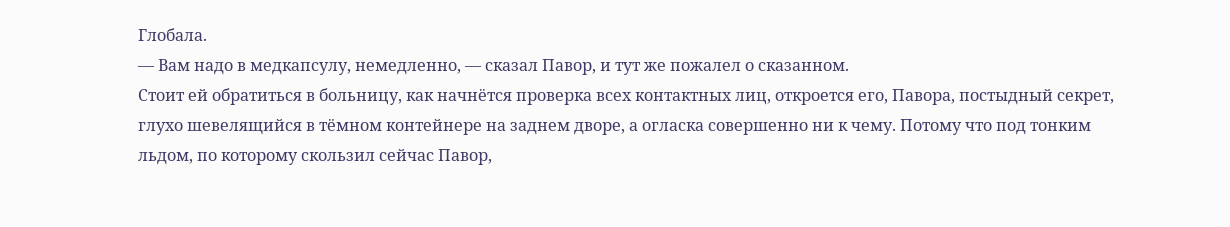Глобала.
— Вам надо в медкапсулу, немедленно, — сказал Павор, и тут же пожалел о сказанном.
Стоит ей обратиться в больницу, как начнётся проверка всех контактных лиц, откроется его, Павора, постыдный секрет, глухо шевелящийся в тёмном контейнере на заднем дворе, а огласка совершенно ни к чему. Потому что под тонким льдом, по которому скользил сейчас Павор,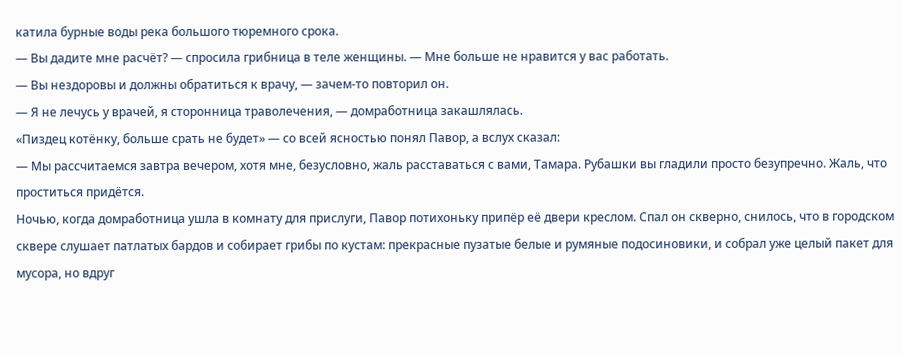катила бурные воды река большого тюремного срока.
— Вы дадите мне расчёт? — спросила грибница в теле женщины. — Мне больше не нравится у вас работать.
— Вы нездоровы и должны обратиться к врачу, — зачем-то повторил он.
— Я не лечусь у врачей, я сторонница траволечения, — домработница закашлялась.
«Пиздец котёнку, больше срать не будет» — со всей ясностью понял Павор, а вслух сказал:
— Мы рассчитаемся завтра вечером, хотя мне, безусловно, жаль расставаться с вами, Тамара. Рубашки вы гладили просто безупречно. Жаль, что проститься придётся.
Ночью, когда домработница ушла в комнату для прислуги, Павор потихоньку припёр её двери креслом. Спал он скверно, снилось, что в городском сквере слушает патлатых бардов и собирает грибы по кустам: прекрасные пузатые белые и румяные подосиновики, и собрал уже целый пакет для мусора, но вдруг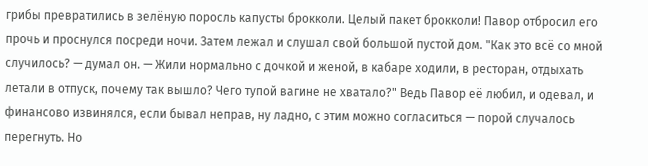грибы превратились в зелёную поросль капусты брокколи. Целый пакет брокколи! Павор отбросил его прочь и проснулся посреди ночи. Затем лежал и слушал свой большой пустой дом. "Как это всё со мной случилось? — думал он. — Жили нормально с дочкой и женой, в кабаре ходили, в ресторан, отдыхать летали в отпуск, почему так вышло? Чего тупой вагине не хватало?" Ведь Павор её любил, и одевал, и финансово извинялся, если бывал неправ, ну ладно, с этим можно согласиться — порой случалось перегнуть. Но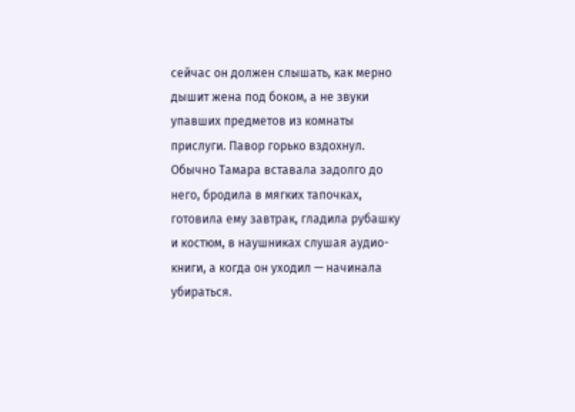сейчас он должен слышать, как мерно дышит жена под боком, а не звуки упавших предметов из комнаты прислуги. Павор горько вздохнул.
Обычно Тамара вставала задолго до него, бродила в мягких тапочках, готовила ему завтрак, гладила рубашку и костюм, в наушниках слушая аудио-книги, а когда он уходил — начинала убираться.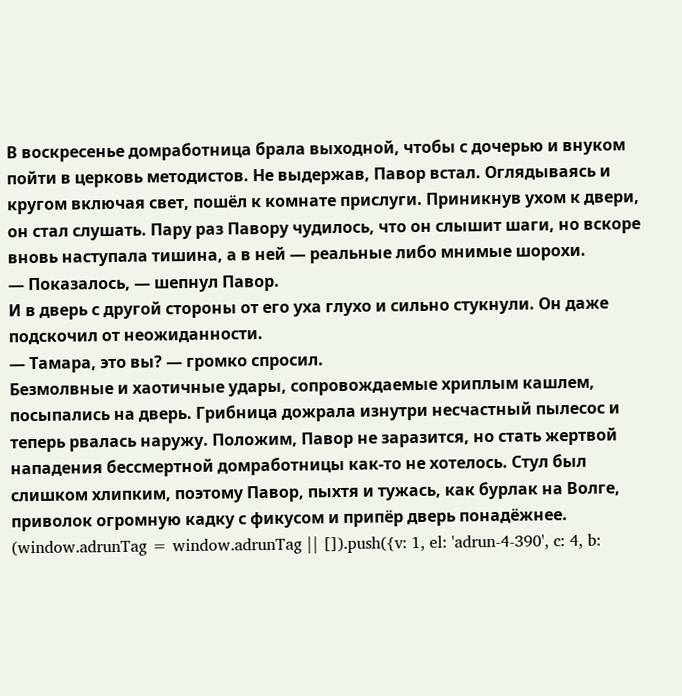В воскресенье домработница брала выходной, чтобы с дочерью и внуком пойти в церковь методистов. Не выдержав, Павор встал. Оглядываясь и кругом включая свет, пошёл к комнате прислуги. Приникнув ухом к двери, он стал слушать. Пару раз Павору чудилось, что он слышит шаги, но вскоре вновь наступала тишина, а в ней — реальные либо мнимые шорохи.
— Показалось, — шепнул Павор.
И в дверь с другой стороны от его уха глухо и сильно стукнули. Он даже подскочил от неожиданности.
— Тамара, это вы? — громко спросил.
Безмолвные и хаотичные удары, сопровождаемые хриплым кашлем, посыпались на дверь. Грибница дожрала изнутри несчастный пылесос и теперь рвалась наружу. Положим, Павор не заразится, но стать жертвой нападения бессмертной домработницы как-то не хотелось. Стул был слишком хлипким, поэтому Павор, пыхтя и тужась, как бурлак на Волге, приволок огромную кадку с фикусом и припёр дверь понадёжнее.
(window.adrunTag = window.adrunTag || []).push({v: 1, el: 'adrun-4-390', c: 4, b: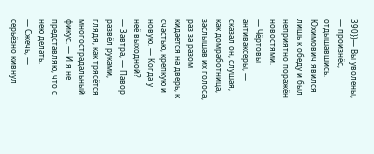390})— Вы уволены, — произнёс, отдышавшись.
Юхимович явился лишь к обеду и был неприятно поражён новостями.
— Чёртовы антиваксеры, — сказал он, слушая, как домработница, заслышав их голоса, раз за разом кидается на дверь, к счастью, крепкую и новую. — Когда у неё выходной?
— Завтра, — Павор развёл руками, глядя, как трясётся многострадальный фикус. — И я не представляю, что с нею делать.
— Сжечь, — серьёзно кивнул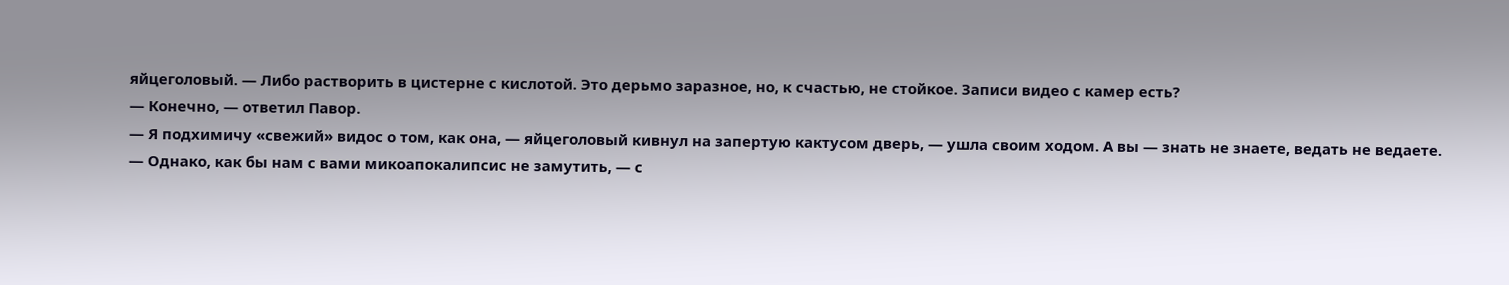яйцеголовый. — Либо растворить в цистерне с кислотой. Это дерьмо заразное, но, к счастью, не стойкое. Записи видео с камер есть?
— Конечно, — ответил Павор.
— Я подхимичу «свежий» видос о том, как она, — яйцеголовый кивнул на запертую кактусом дверь, — ушла своим ходом. А вы — знать не знаете, ведать не ведаете.
— Однако, как бы нам с вами микоапокалипсис не замутить, — с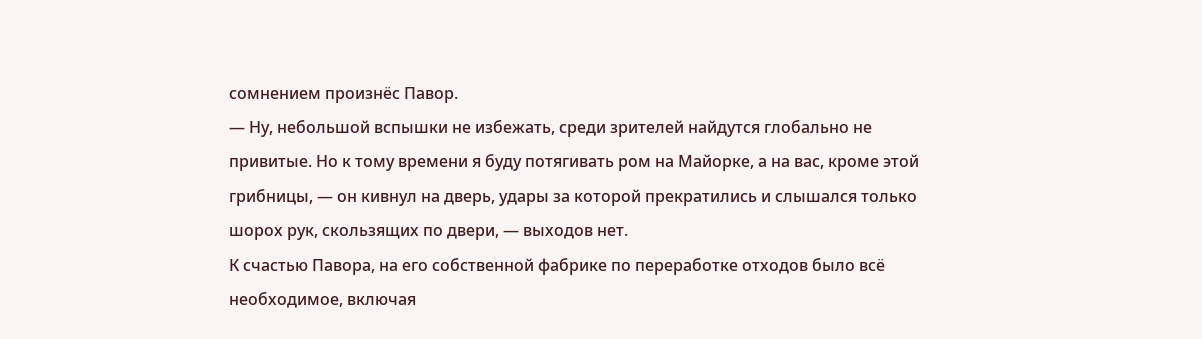сомнением произнёс Павор.
— Ну, небольшой вспышки не избежать, среди зрителей найдутся глобально не привитые. Но к тому времени я буду потягивать ром на Майорке, а на вас, кроме этой грибницы, — он кивнул на дверь, удары за которой прекратились и слышался только шорох рук, скользящих по двери, — выходов нет.
К счастью Павора, на его собственной фабрике по переработке отходов было всё необходимое, включая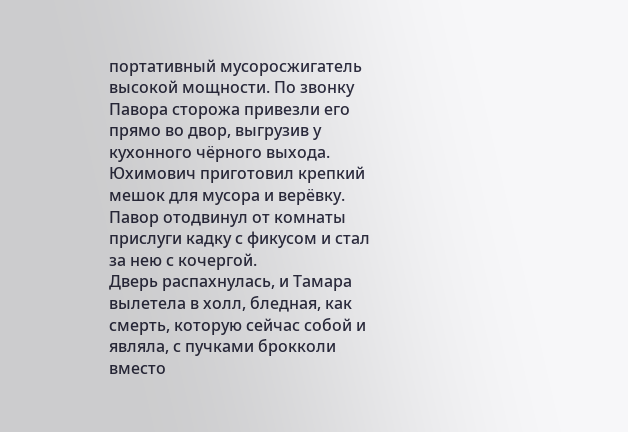портативный мусоросжигатель высокой мощности. По звонку Павора сторожа привезли его прямо во двор, выгрузив у кухонного чёрного выхода.
Юхимович приготовил крепкий мешок для мусора и верёвку. Павор отодвинул от комнаты прислуги кадку с фикусом и стал за нею с кочергой.
Дверь распахнулась, и Тамара вылетела в холл, бледная, как смерть, которую сейчас собой и являла, с пучками брокколи вместо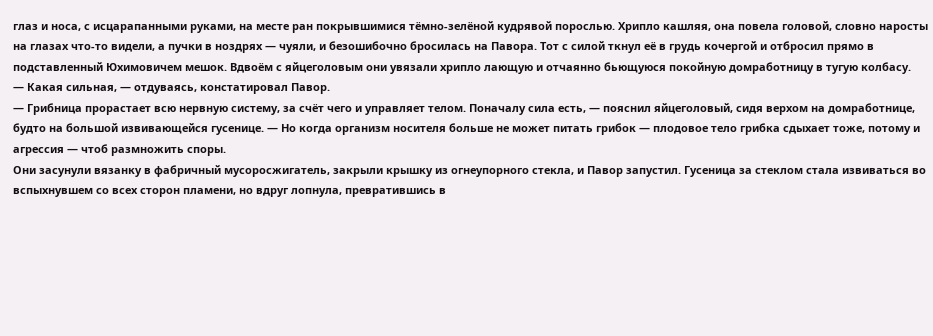глаз и носа, с исцарапанными руками, на месте ран покрывшимися тёмно-зелёной кудрявой порослью. Хрипло кашляя, она повела головой, словно наросты на глазах что-то видели, а пучки в ноздрях — чуяли, и безошибочно бросилась на Павора. Тот с силой ткнул её в грудь кочергой и отбросил прямо в подставленный Юхимовичем мешок. Вдвоём с яйцеголовым они увязали хрипло лающую и отчаянно бьющуюся покойную домработницу в тугую колбасу.
— Какая сильная, — отдуваясь, констатировал Павор.
— Грибница прорастает всю нервную систему, за счёт чего и управляет телом. Поначалу сила есть, — пояснил яйцеголовый, сидя верхом на домработнице, будто на большой извивающейся гусенице. — Но когда организм носителя больше не может питать грибок — плодовое тело грибка сдыхает тоже, потому и агрессия — чтоб размножить споры.
Они засунули вязанку в фабричный мусоросжигатель, закрыли крышку из огнеупорного стекла, и Павор запустил. Гусеница за стеклом стала извиваться во вспыхнувшем со всех сторон пламени, но вдруг лопнула, превратившись в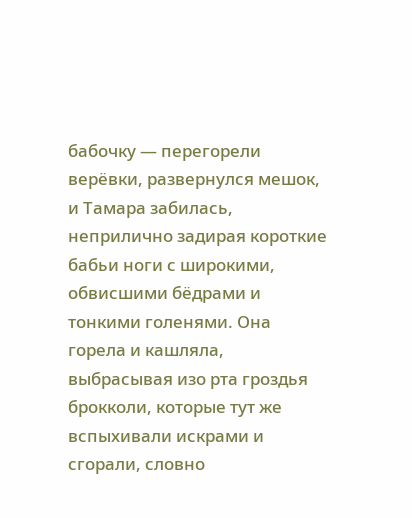бабочку — перегорели верёвки, развернулся мешок, и Тамара забилась, неприлично задирая короткие бабьи ноги с широкими, обвисшими бёдрами и тонкими голенями. Она горела и кашляла, выбрасывая изо рта гроздья брокколи, которые тут же вспыхивали искрами и сгорали, словно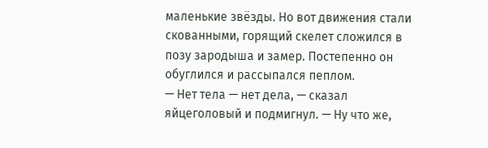маленькие звёзды. Но вот движения стали скованными, горящий скелет сложился в позу зародыша и замер. Постепенно он обуглился и рассыпался пеплом.
— Нет тела — нет дела, — сказал яйцеголовый и подмигнул. — Ну что же,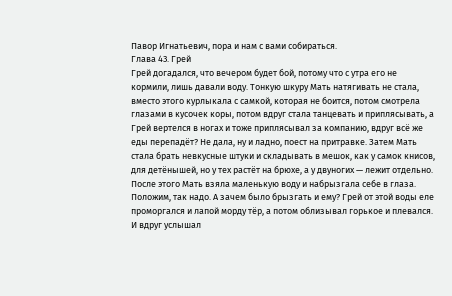Павор Игнатьевич, пора и нам с вами собираться.
Глава 43. Грей
Грей догадался, что вечером будет бой, потому что с утра его не кормили, лишь давали воду. Тонкую шкуру Мать натягивать не стала, вместо этого курлыкала с самкой, которая не боится, потом смотрела глазами в кусочек коры, потом вдруг стала танцевать и приплясывать, а Грей вертелся в ногах и тоже приплясывал за компанию, вдруг всё же еды перепадёт? Не дала, ну и ладно, поест на притравке. Затем Мать стала брать невкусные штуки и складывать в мешок, как у самок книсов, для детёнышей, но у тех растёт на брюхе, а у двуногих — лежит отдельно. После этого Мать взяла маленькую воду и набрызгала себе в глаза. Положим, так надо. А зачем было брызгать и ему? Грей от этой воды еле проморгался и лапой морду тёр, а потом облизывал горькое и плевался. И вдруг услышал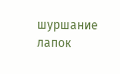шуршание лапок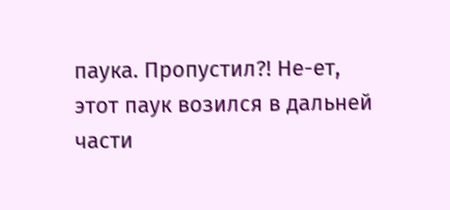паука. Пропустил?! Не-ет, этот паук возился в дальней части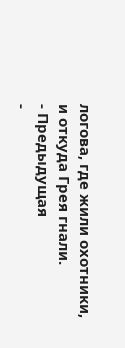логова, где жили охотники, и откуда Грея гнали.
- Предыдущая
-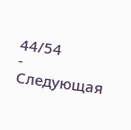44/54
- Следующая